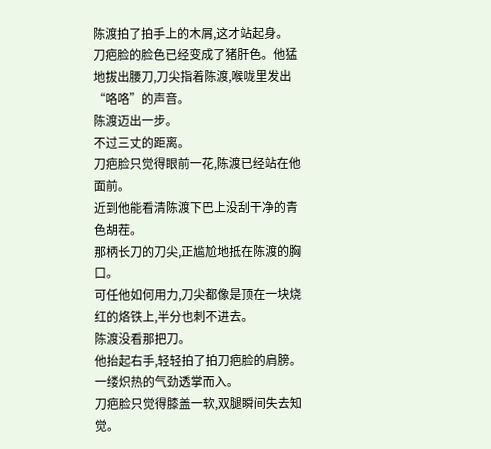陈渡拍了拍手上的木屑,这才站起身。
刀疤脸的脸色已经变成了猪肝色。他猛地拔出腰刀,刀尖指着陈渡,喉咙里发出“咯咯”的声音。
陈渡迈出一步。
不过三丈的距离。
刀疤脸只觉得眼前一花,陈渡已经站在他面前。
近到他能看清陈渡下巴上没刮干净的青色胡茬。
那柄长刀的刀尖,正尴尬地抵在陈渡的胸口。
可任他如何用力,刀尖都像是顶在一块烧红的烙铁上,半分也刺不进去。
陈渡没看那把刀。
他抬起右手,轻轻拍了拍刀疤脸的肩膀。
一缕炽热的气劲透掌而入。
刀疤脸只觉得膝盖一软,双腿瞬间失去知觉。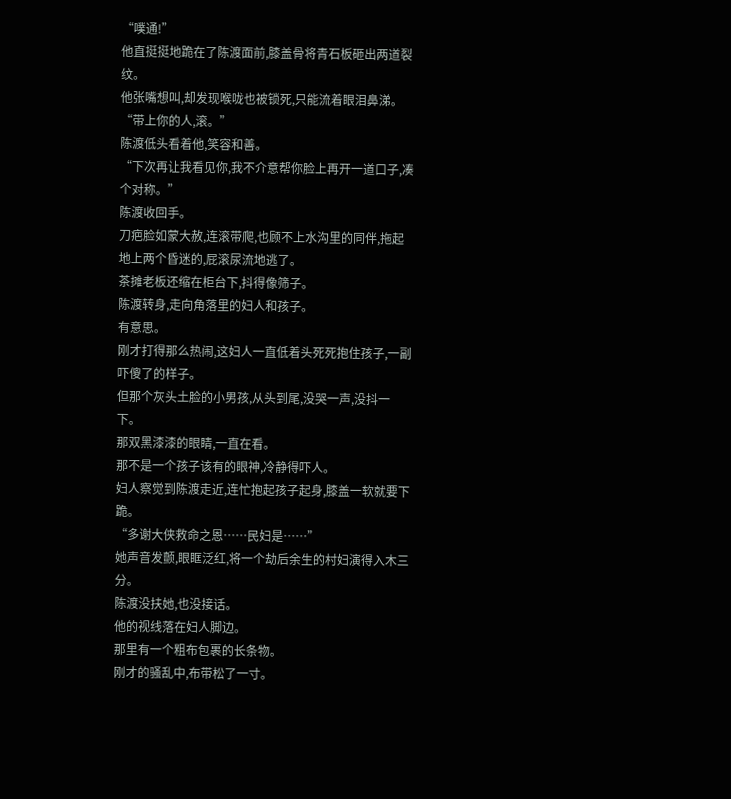“噗通!”
他直挺挺地跪在了陈渡面前,膝盖骨将青石板砸出两道裂纹。
他张嘴想叫,却发现喉咙也被锁死,只能流着眼泪鼻涕。
“带上你的人,滚。”
陈渡低头看着他,笑容和善。
“下次再让我看见你,我不介意帮你脸上再开一道口子,凑个对称。”
陈渡收回手。
刀疤脸如蒙大赦,连滚带爬,也顾不上水沟里的同伴,拖起地上两个昏迷的,屁滚尿流地逃了。
茶摊老板还缩在柜台下,抖得像筛子。
陈渡转身,走向角落里的妇人和孩子。
有意思。
刚才打得那么热闹,这妇人一直低着头死死抱住孩子,一副吓傻了的样子。
但那个灰头土脸的小男孩,从头到尾,没哭一声,没抖一下。
那双黑漆漆的眼睛,一直在看。
那不是一个孩子该有的眼神,冷静得吓人。
妇人察觉到陈渡走近,连忙抱起孩子起身,膝盖一软就要下跪。
“多谢大侠救命之恩……民妇是……”
她声音发颤,眼眶泛红,将一个劫后余生的村妇演得入木三分。
陈渡没扶她,也没接话。
他的视线落在妇人脚边。
那里有一个粗布包裹的长条物。
刚才的骚乱中,布带松了一寸。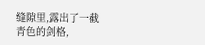缝隙里,露出了一截青色的剑格,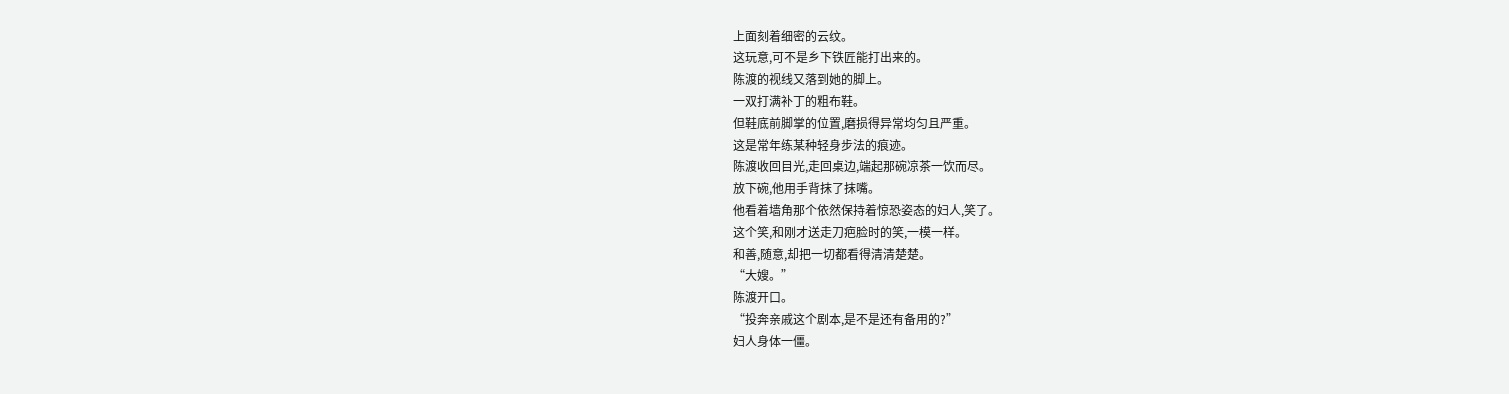上面刻着细密的云纹。
这玩意,可不是乡下铁匠能打出来的。
陈渡的视线又落到她的脚上。
一双打满补丁的粗布鞋。
但鞋底前脚掌的位置,磨损得异常均匀且严重。
这是常年练某种轻身步法的痕迹。
陈渡收回目光,走回桌边,端起那碗凉茶一饮而尽。
放下碗,他用手背抹了抹嘴。
他看着墙角那个依然保持着惊恐姿态的妇人,笑了。
这个笑,和刚才送走刀疤脸时的笑,一模一样。
和善,随意,却把一切都看得清清楚楚。
“大嫂。”
陈渡开口。
“投奔亲戚这个剧本,是不是还有备用的?”
妇人身体一僵。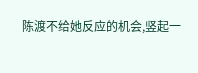陈渡不给她反应的机会,竖起一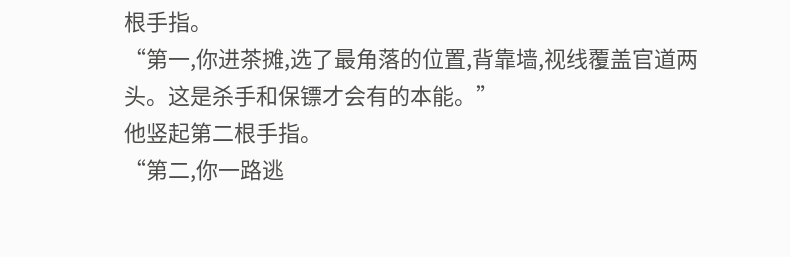根手指。
“第一,你进茶摊,选了最角落的位置,背靠墙,视线覆盖官道两头。这是杀手和保镖才会有的本能。”
他竖起第二根手指。
“第二,你一路逃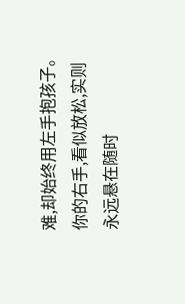难,却始终用左手抱孩子。你的右手,看似放松,实则永远悬在随时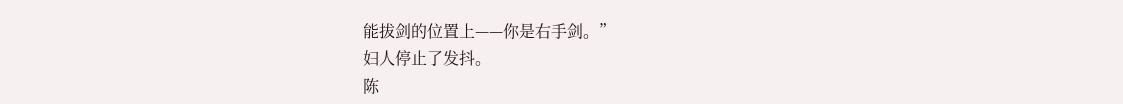能拔剑的位置上——你是右手剑。”
妇人停止了发抖。
陈